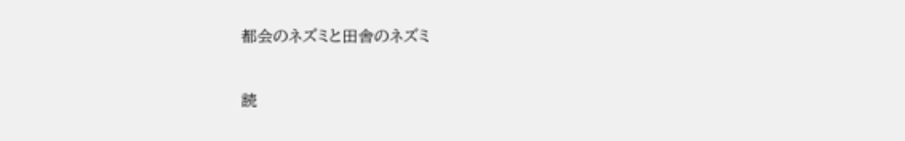都会のネズミと田舎のネズミ

読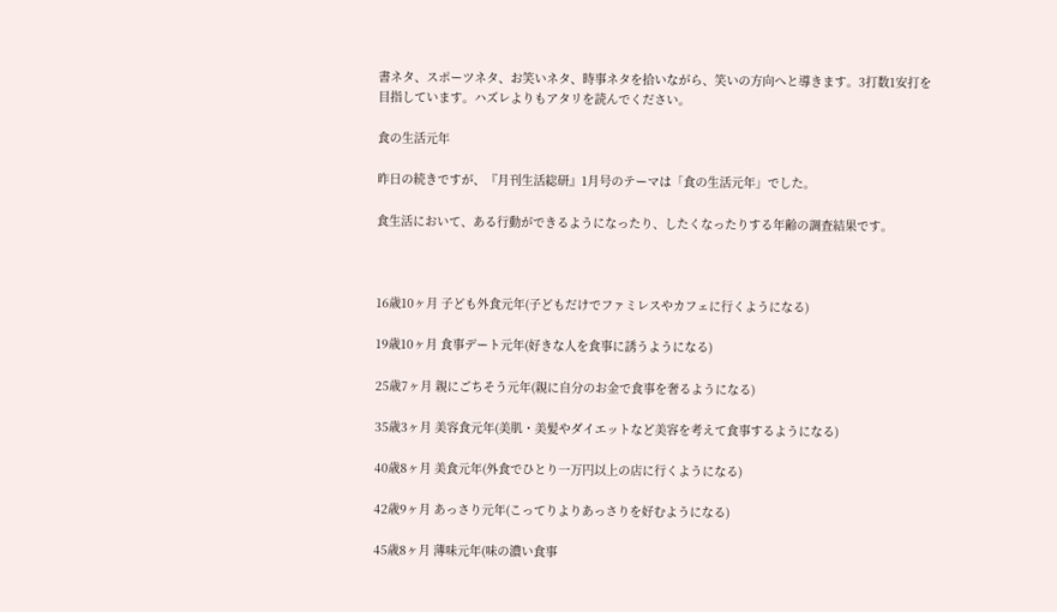書ネタ、スポーツネタ、お笑いネタ、時事ネタを拾いながら、笑いの方向へと導きます。3打数1安打を目指しています。ハズレよりもアタリを読んでください。

食の生活元年

昨日の続きですが、『月刊生活総研』1月号のテーマは「食の生活元年」でした。

食生活において、ある行動ができるようになったり、したくなったりする年齢の調査結果です。



16歳10ヶ月 子ども外食元年(子どもだけでファミレスやカフェに行くようになる)

19歳10ヶ月 食事デート元年(好きな人を食事に誘うようになる)

25歳7ヶ月 親にごちそう元年(親に自分のお金で食事を奢るようになる)

35歳3ヶ月 美容食元年(美肌・美髪やダイエットなど美容を考えて食事するようになる)

40歳8ヶ月 美食元年(外食でひとり一万円以上の店に行くようになる)

42歳9ヶ月 あっさり元年(こってりよりあっさりを好むようになる)

45歳8ヶ月 薄味元年(味の濃い食事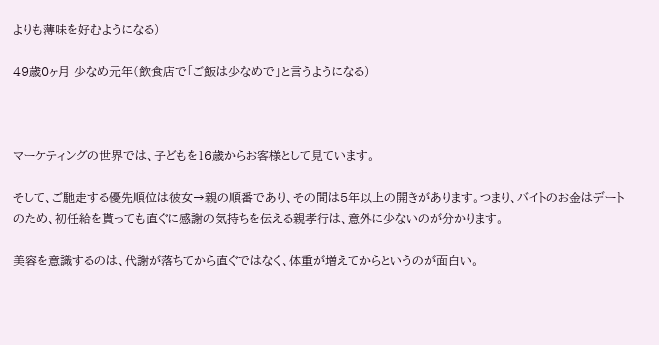よりも薄味を好むようになる)

49歳0ヶ月 少なめ元年(飲食店で「ご飯は少なめで」と言うようになる)



マーケティングの世界では、子どもを16歳からお客様として見ています。

そして、ご馳走する優先順位は彼女→親の順番であり、その間は5年以上の開きがあります。つまり、バイトのお金はデートのため、初任給を貰っても直ぐに感謝の気持ちを伝える親孝行は、意外に少ないのが分かります。

美容を意識するのは、代謝が落ちてから直ぐではなく、体重が増えてからというのが面白い。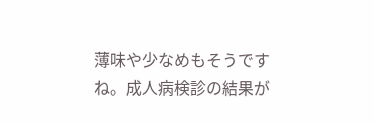薄味や少なめもそうですね。成人病検診の結果が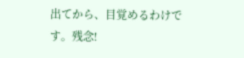出てから、目覚めるわけです。残念!